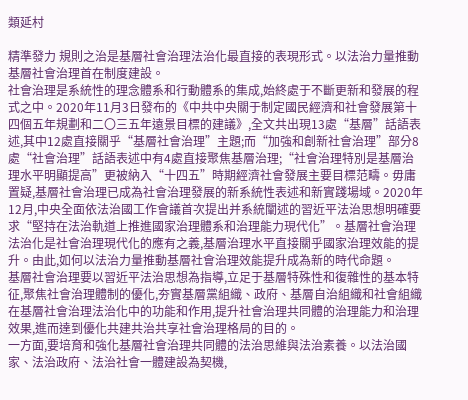類延村

精準發力 規則之治是基層社會治理法治化最直接的表現形式。以法治力量推動基層社會治理首在制度建設。
社會治理是系統性的理念體系和行動體系的集成,始終處于不斷更新和發展的程式之中。2020年11月3日發布的《中共中央關于制定國民經濟和社會發展第十四個五年規劃和二〇三五年遠景目標的建議》,全文共出現13處“基層”話語表述,其中12處直接關乎“基層社會治理”主題;而“加強和創新社會治理”部分8處“社會治理”話語表述中有4處直接聚焦基層治理;“社會治理特別是基層治理水平明顯提高”更被納入“十四五”時期經濟社會發展主要目標范疇。毋庸置疑,基層社會治理已成為社會治理發展的新系統性表述和新實踐場域。2020年12月,中央全面依法治國工作會議首次提出并系統闡述的習近平法治思想明確要求“堅持在法治軌道上推進國家治理體系和治理能力現代化”。基層社會治理法治化是社會治理現代化的應有之義,基層治理水平直接關乎國家治理效能的提升。由此,如何以法治力量推動基層社會治理效能提升成為新的時代命題。
基層社會治理要以習近平法治思想為指導,立足于基層特殊性和復雜性的基本特征,聚焦社會治理體制的優化,夯實基層黨組織、政府、基層自治組織和社會組織在基層社會治理法治化中的功能和作用,提升社會治理共同體的治理能力和治理效果,進而達到優化共建共治共享社會治理格局的目的。
一方面,要培育和強化基層社會治理共同體的法治思維與法治素養。以法治國家、法治政府、法治社會一體建設為契機,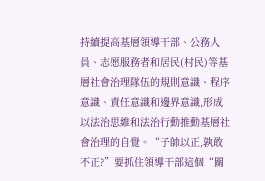持續提高基層領導干部、公務人員、志愿服務者和居民(村民)等基層社會治理隊伍的規則意識、程序意識、責任意識和邊界意識,形成以法治思維和法治行動推動基層社會治理的自覺。“子帥以正,孰敢不正?”要抓住領導干部這個“關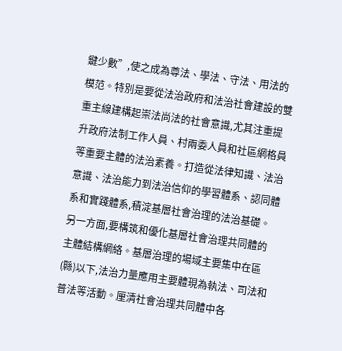鍵少數”,使之成為尊法、學法、守法、用法的模范。特別是要從法治政府和法治社會建設的雙重主線建構起崇法尚法的社會意識,尤其注重提升政府法制工作人員、村兩委人員和社區網格員等重要主體的法治素養。打造從法律知識、法治意識、法治能力到法治信仰的學習體系、認同體系和實踐體系,積淀基層社會治理的法治基礎。
另一方面,要構筑和優化基層社會治理共同體的主體結構網絡。基層治理的場域主要集中在區(縣)以下,法治力量應用主要體現為執法、司法和普法等活動。厘清社會治理共同體中各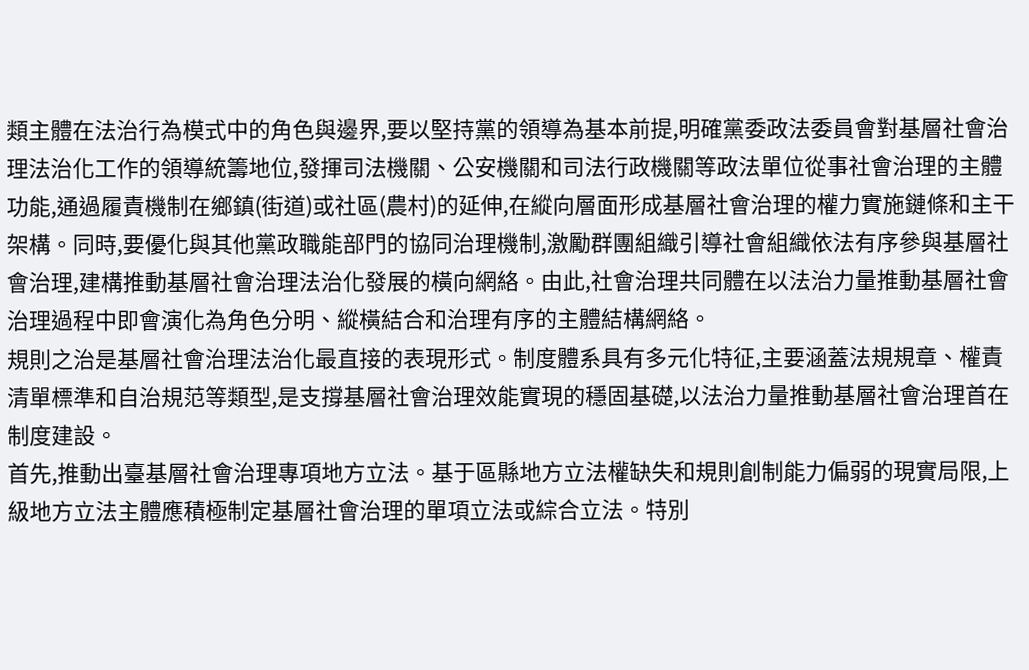類主體在法治行為模式中的角色與邊界,要以堅持黨的領導為基本前提,明確黨委政法委員會對基層社會治理法治化工作的領導統籌地位,發揮司法機關、公安機關和司法行政機關等政法單位從事社會治理的主體功能,通過履責機制在鄉鎮(街道)或社區(農村)的延伸,在縱向層面形成基層社會治理的權力實施鏈條和主干架構。同時,要優化與其他黨政職能部門的協同治理機制,激勵群團組織引導社會組織依法有序參與基層社會治理,建構推動基層社會治理法治化發展的橫向網絡。由此,社會治理共同體在以法治力量推動基層社會治理過程中即會演化為角色分明、縱橫結合和治理有序的主體結構網絡。
規則之治是基層社會治理法治化最直接的表現形式。制度體系具有多元化特征,主要涵蓋法規規章、權責清單標準和自治規范等類型,是支撐基層社會治理效能實現的穩固基礎,以法治力量推動基層社會治理首在制度建設。
首先,推動出臺基層社會治理專項地方立法。基于區縣地方立法權缺失和規則創制能力偏弱的現實局限,上級地方立法主體應積極制定基層社會治理的單項立法或綜合立法。特別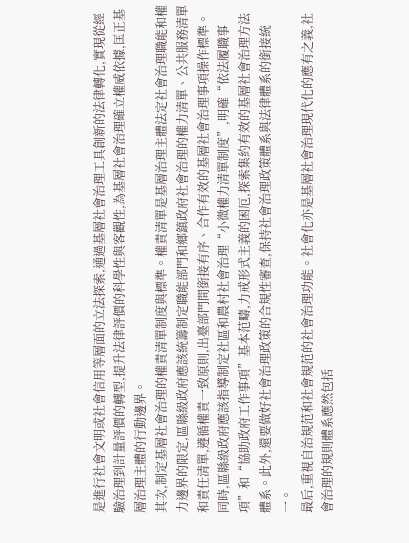是進行社會文明或社會信用等層面的立法探索,通過基層社會治理工具創新的法律轉化,實現從經驗治理到計量評價的轉型,提升法律評價的科學性與客觀性,為基層社會治理確立權威依據,匡正基層治理主體的行動邊界。
其次,制定基層社會治理的權責清單制度與標準。權責清單是基層治理主體法定社會治理職能和權力邊界的限定,區縣級政府應該統籌制定職能部門和鄉鎮政府社會治理的權力清單、公共服務清單和責任清單,遵循權責一致原則,出臺部門間銜接有序、合作有效的基層社會治理事項操作標準。同時,區縣級政府應該指導制定社區和農村社會治理“小微權力清單制度”,明確“依法履職事項”和“協助政府工作事項”基本范疇,力戒形式主義的困厄,探索集約有效的基層社會治理方法體系。此外,還要做好社會治理政策的合規性審查,保持社會治理政策體系與法律體系的銜接統一。
最后,重視自治規范和社會規范的社會治理功能。社會化亦是基層社會治理現代化的應有之義,社會治理的規則體系應然包括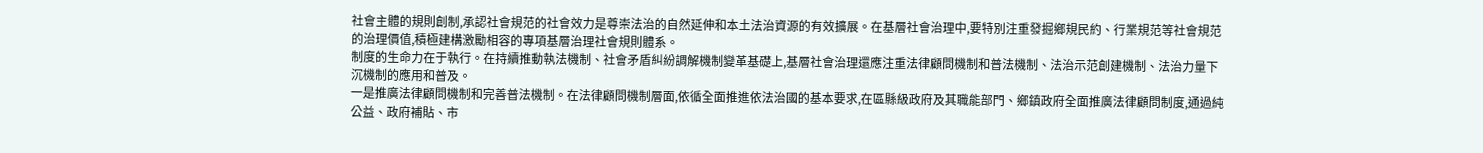社會主體的規則創制,承認社會規范的社會效力是尊崇法治的自然延伸和本土法治資源的有效擴展。在基層社會治理中,要特別注重發掘鄉規民約、行業規范等社會規范的治理價值,積極建構激勵相容的專項基層治理社會規則體系。
制度的生命力在于執行。在持續推動執法機制、社會矛盾糾紛調解機制變革基礎上,基層社會治理還應注重法律顧問機制和普法機制、法治示范創建機制、法治力量下沉機制的應用和普及。
一是推廣法律顧問機制和完善普法機制。在法律顧問機制層面,依循全面推進依法治國的基本要求,在區縣級政府及其職能部門、鄉鎮政府全面推廣法律顧問制度,通過純公益、政府補貼、市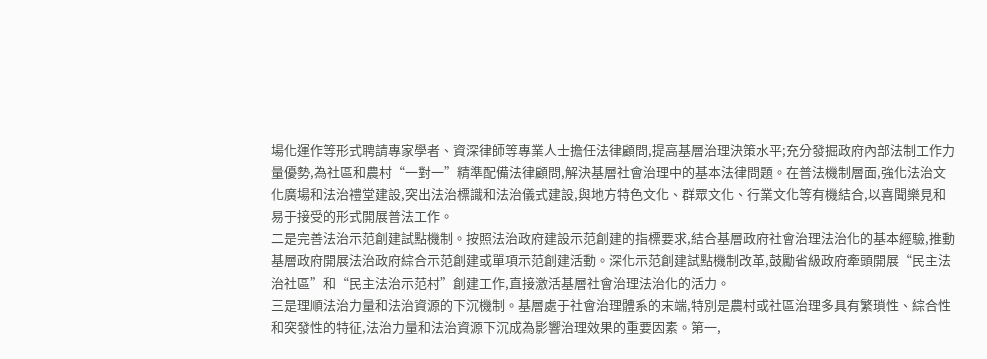場化運作等形式聘請專家學者、資深律師等專業人士擔任法律顧問,提高基層治理決策水平;充分發掘政府內部法制工作力量優勢,為社區和農村“一對一”精準配備法律顧問,解決基層社會治理中的基本法律問題。在普法機制層面,強化法治文化廣場和法治禮堂建設,突出法治標識和法治儀式建設,與地方特色文化、群眾文化、行業文化等有機結合,以喜聞樂見和易于接受的形式開展普法工作。
二是完善法治示范創建試點機制。按照法治政府建設示范創建的指標要求,結合基層政府社會治理法治化的基本經驗,推動基層政府開展法治政府綜合示范創建或單項示范創建活動。深化示范創建試點機制改革,鼓勵省級政府牽頭開展“民主法治社區”和“民主法治示范村”創建工作,直接激活基層社會治理法治化的活力。
三是理順法治力量和法治資源的下沉機制。基層處于社會治理體系的末端,特別是農村或社區治理多具有繁瑣性、綜合性和突發性的特征,法治力量和法治資源下沉成為影響治理效果的重要因素。第一,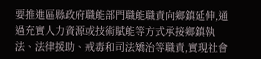要推進區縣政府職能部門職能職責向鄉鎮延伸,通過充實人力資源或技術賦能等方式承接鄉鎮執法、法律援助、戒毒和司法矯治等職責,實現社會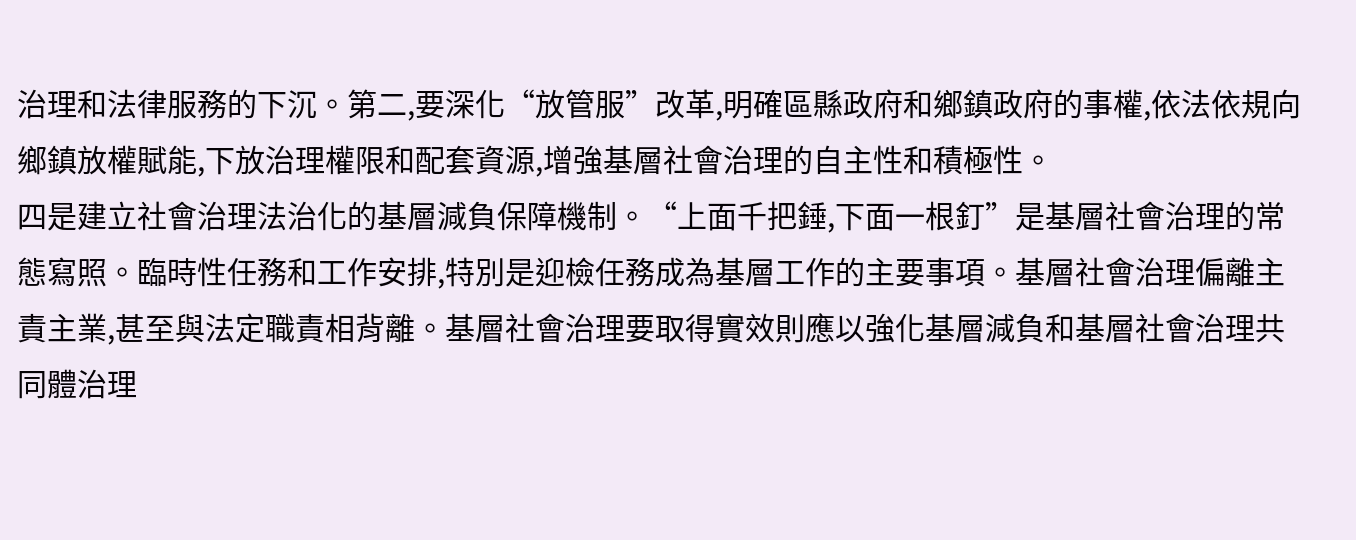治理和法律服務的下沉。第二,要深化“放管服”改革,明確區縣政府和鄉鎮政府的事權,依法依規向鄉鎮放權賦能,下放治理權限和配套資源,增強基層社會治理的自主性和積極性。
四是建立社會治理法治化的基層減負保障機制。“上面千把錘,下面一根釘”是基層社會治理的常態寫照。臨時性任務和工作安排,特別是迎檢任務成為基層工作的主要事項。基層社會治理偏離主責主業,甚至與法定職責相背離。基層社會治理要取得實效則應以強化基層減負和基層社會治理共同體治理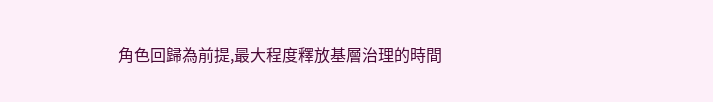角色回歸為前提,最大程度釋放基層治理的時間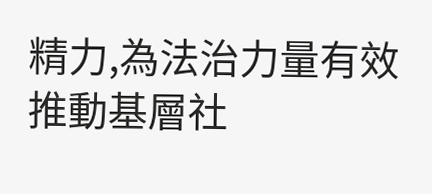精力,為法治力量有效推動基層社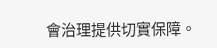會治理提供切實保障。